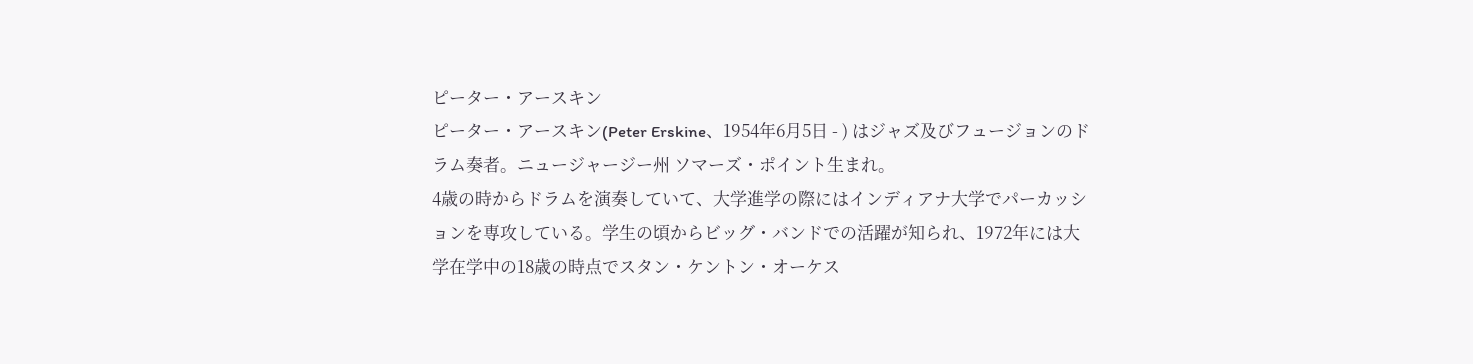ピーター・アースキン
ピーター・アースキン(Peter Erskine、1954年6月5日 - ) はジャズ及びフュージョンのドラム奏者。ニュージャージー州 ソマーズ・ポイント生まれ。
4歳の時からドラムを演奏していて、大学進学の際にはインディアナ大学でパーカッションを専攻している。学生の頃からビッグ・バンドでの活躍が知られ、1972年には大学在学中の18歳の時点でスタン・ケントン・オーケス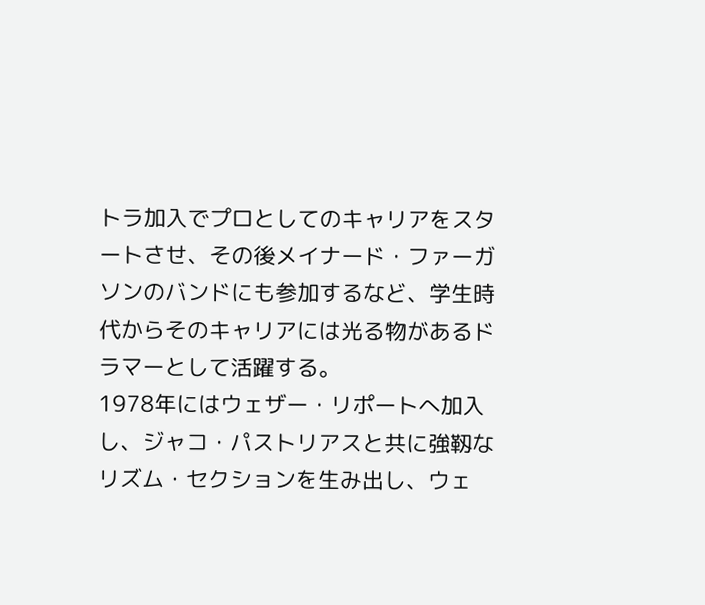トラ加入でプロとしてのキャリアをスタートさせ、その後メイナード・ファーガソンのバンドにも参加するなど、学生時代からそのキャリアには光る物があるドラマーとして活躍する。
1978年にはウェザー・リポートへ加入し、ジャコ・パストリアスと共に強靱なリズム・セクションを生み出し、ウェ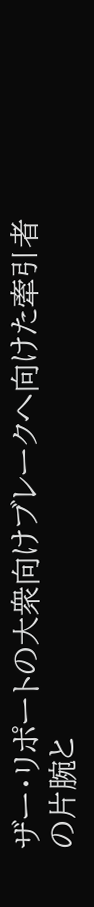ザー・リポートの大衆向けブレークへ向けた牽引者の片腕と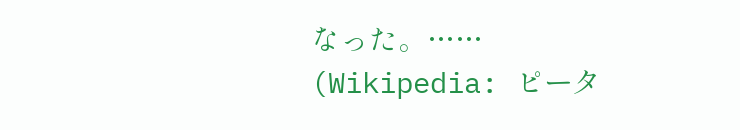なった。……
(Wikipedia: ピータ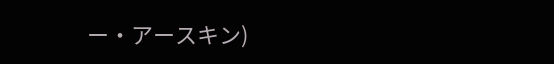ー・アースキン)